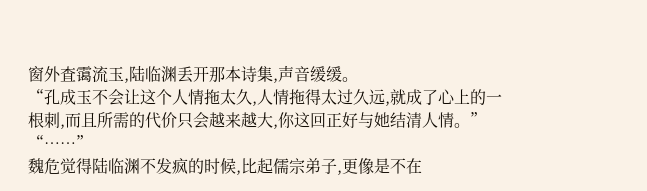窗外査霭流玉,陆临渊丢开那本诗集,声音缓缓。
“孔成玉不会让这个人情拖太久,人情拖得太过久远,就成了心上的一根刺,而且所需的代价只会越来越大,你这回正好与她结清人情。”
“……”
魏危觉得陆临渊不发疯的时候,比起儒宗弟子,更像是不在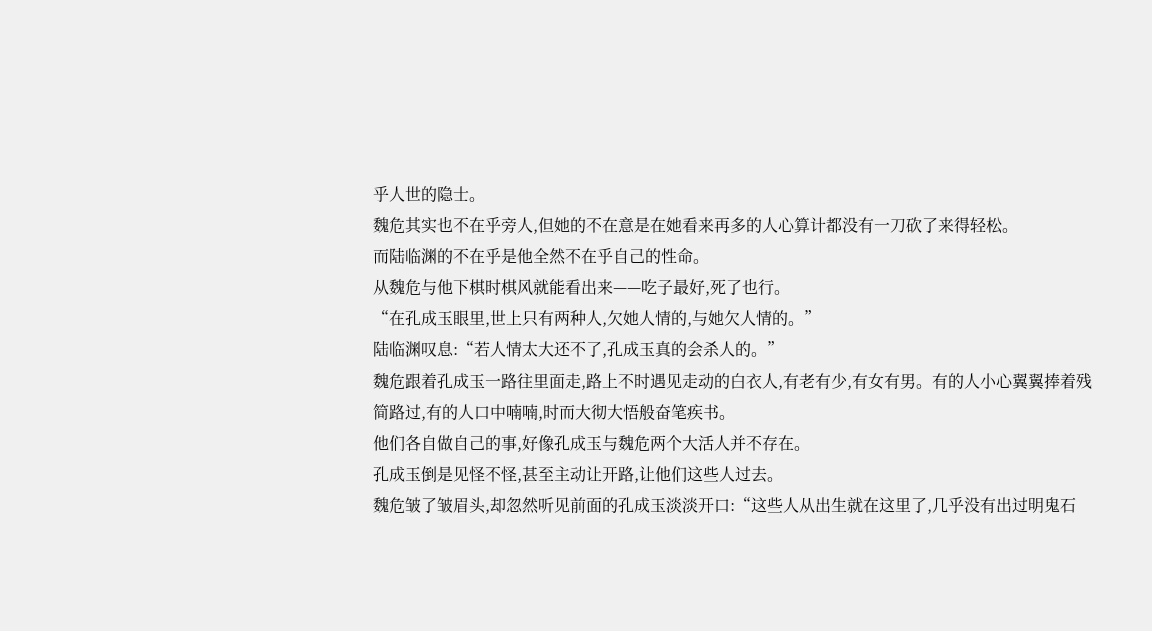乎人世的隐士。
魏危其实也不在乎旁人,但她的不在意是在她看来再多的人心算计都没有一刀砍了来得轻松。
而陆临渊的不在乎是他全然不在乎自己的性命。
从魏危与他下棋时棋风就能看出来——吃子最好,死了也行。
“在孔成玉眼里,世上只有两种人,欠她人情的,与她欠人情的。”
陆临渊叹息:“若人情太大还不了,孔成玉真的会杀人的。”
魏危跟着孔成玉一路往里面走,路上不时遇见走动的白衣人,有老有少,有女有男。有的人小心翼翼捧着残简路过,有的人口中喃喃,时而大彻大悟般奋笔疾书。
他们各自做自己的事,好像孔成玉与魏危两个大活人并不存在。
孔成玉倒是见怪不怪,甚至主动让开路,让他们这些人过去。
魏危皱了皱眉头,却忽然听见前面的孔成玉淡淡开口:“这些人从出生就在这里了,几乎没有出过明鬼石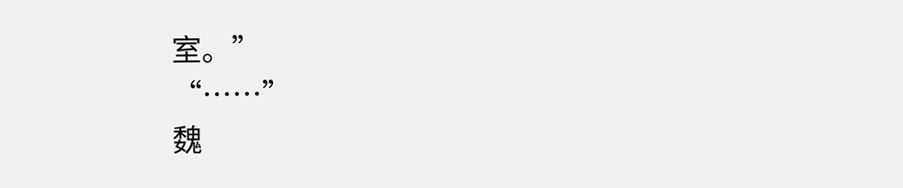室。”
“……”
魏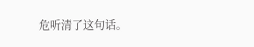危听清了这句话。